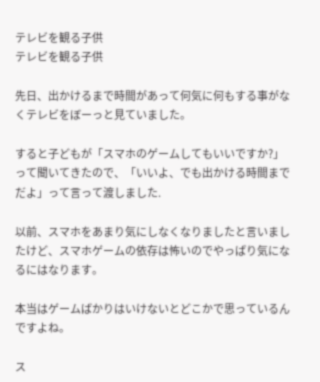テレビを観る子供
テレビを観る子供

先日、出かけるまで時間があって何気に何もする事がなくテレビをぼーっと見ていました。

すると子どもが「スマホのゲームしてもいいですか?」って聞いてきたので、「いいよ、でも出かける時間までだよ」って言って渡しました.

以前、スマホをあまり気にしなくなりましたと言いましたけど、スマホゲームの依存は怖いのでやっぱり気になるにはなります。

本当はゲームばかりはいけないとどこかで思っているんですよね。

ス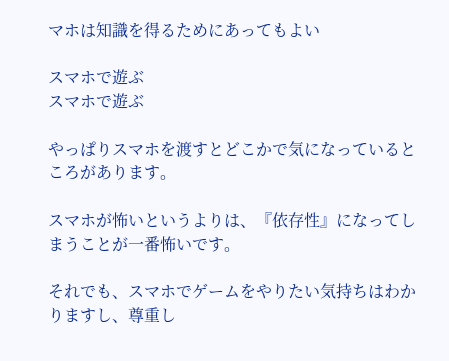マホは知識を得るためにあってもよい

スマホで遊ぶ
スマホで遊ぶ

やっぱりスマホを渡すとどこかで気になっているところがあります。

スマホが怖いというよりは、『依存性』になってしまうことが一番怖いです。

それでも、スマホでゲームをやりたい気持ちはわかりますし、尊重し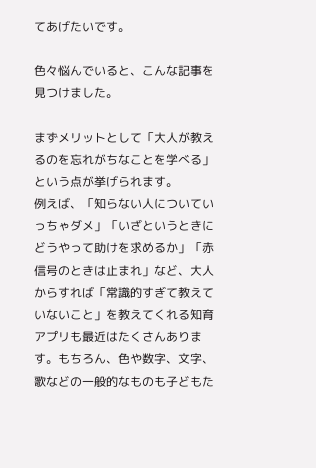てあげたいです。

色々悩んでいると、こんな記事を見つけました。

まずメリットとして「大人が教えるのを忘れがちなことを学べる」という点が挙げられます。
例えば、「知らない人についていっちゃダメ」「いざというときにどうやって助けを求めるか」「赤信号のときは止まれ」など、大人からすれば「常識的すぎて教えていないこと」を教えてくれる知育アプリも最近はたくさんあります。もちろん、色や数字、文字、歌などの一般的なものも子どもた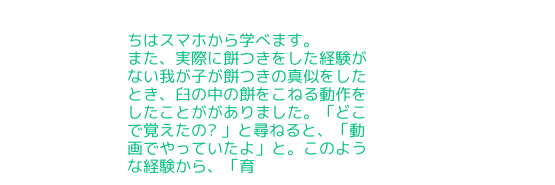ちはスマホから学べます。
また、実際に餅つきをした経験がない我が子が餅つきの真似をしたとき、臼の中の餅をこねる動作をしたことががありました。「どこで覚えたの? 」と尋ねると、「動画でやっていたよ」と。このような経験から、「育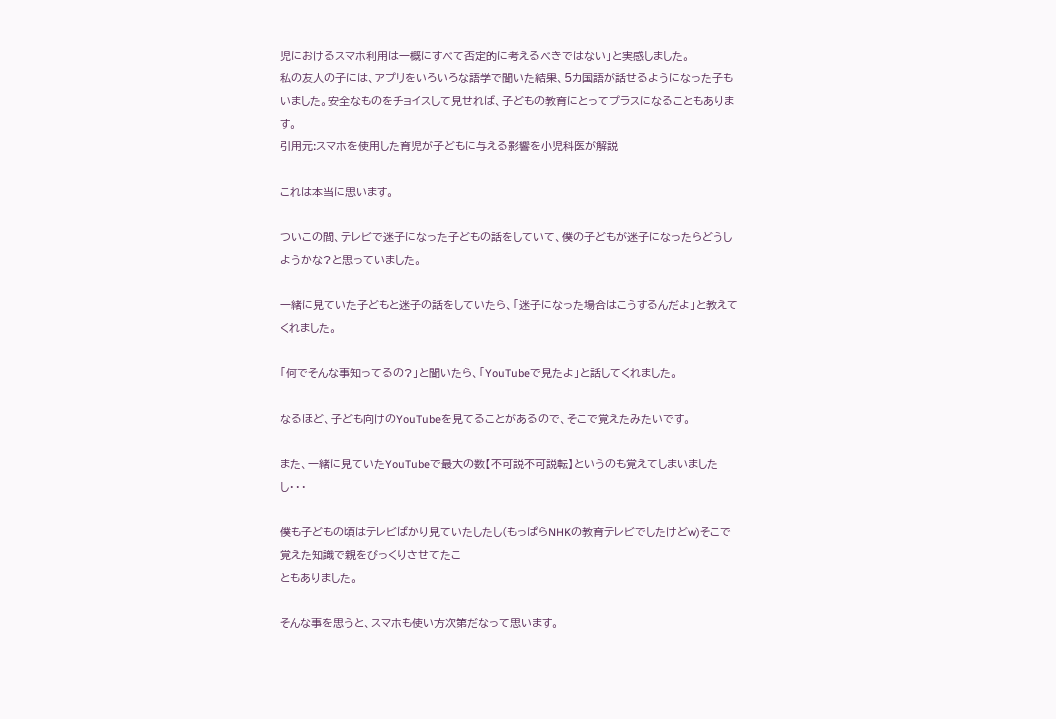児におけるスマホ利用は一概にすべて否定的に考えるべきではない」と実感しました。
私の友人の子には、アプリをいろいろな語学で聞いた結果、5カ国語が話せるようになった子もいました。安全なものをチョイスして見せれば、子どもの教育にとってプラスになることもあります。
引用元:スマホを使用した育児が子どもに与える影響を小児科医が解説

これは本当に思います。

ついこの間、テレビで迷子になった子どもの話をしていて、僕の子どもが迷子になったらどうしようかな?と思っていました。

一緒に見ていた子どもと迷子の話をしていたら、「迷子になった場合はこうするんだよ」と教えてくれました。

「何でそんな事知ってるの?」と聞いたら、「YouTubeで見たよ」と話してくれました。

なるほど、子ども向けのYouTubeを見てることがあるので、そこで覚えたみたいです。

また、一緒に見ていたYouTubeで最大の数【不可説不可説転】というのも覚えてしまいましたし・・・

僕も子どもの頃はテレビばかり見ていたしたし(もっぱらNHKの教育テレビでしたけどw)そこで覚えた知識で親をびっくりさせてたこ
ともありました。

そんな事を思うと、スマホも使い方次第だなって思います。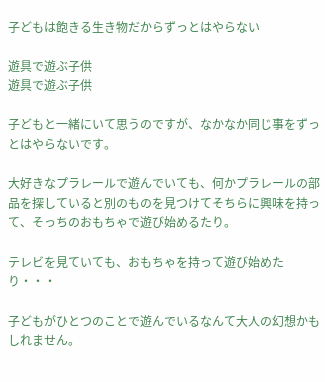子どもは飽きる生き物だからずっとはやらない

遊具で遊ぶ子供
遊具で遊ぶ子供

子どもと一緒にいて思うのですが、なかなか同じ事をずっとはやらないです。

大好きなプラレールで遊んでいても、何かプラレールの部品を探していると別のものを見つけてそちらに興味を持って、そっちのおもちゃで遊び始めるたり。

テレビを見ていても、おもちゃを持って遊び始めたり・・・

子どもがひとつのことで遊んでいるなんて大人の幻想かもしれません。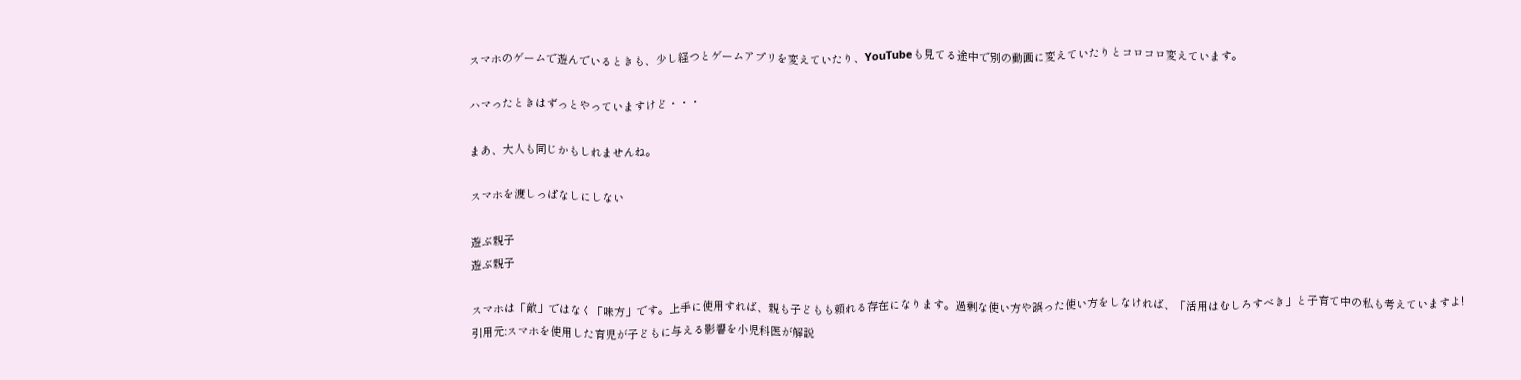スマホのゲームで遊んでいるときも、少し経つとゲームアプリを変えていたり、YouTubeも見てる途中で別の動画に変えていたりとコロコロ変えています。

ハマったときはずっとやっていますけど・・・

まあ、大人も同じかもしれませんね。

スマホを渡しっぱなしにしない

遊ぶ親子
遊ぶ親子

スマホは「敵」ではなく「味方」です。上手に使用すれば、親も子どもも頼れる存在になります。過剰な使い方や誤った使い方をしなければ、「活用はむしろすべき」と子育て中の私も考えていますよ!
引用元:スマホを使用した育児が子どもに与える影響を小児科医が解説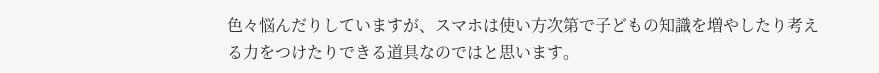色々悩んだりしていますが、スマホは使い方次第で子どもの知識を増やしたり考える力をつけたりできる道具なのではと思います。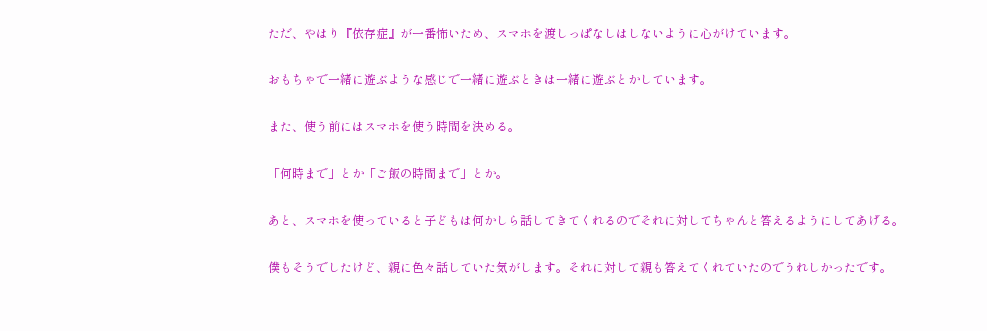ただ、やはり『依存症』が一番怖いため、スマホを渡しっぱなしはしないように心がけています。

おもちゃで一緒に遊ぶような感じで一緒に遊ぶときは一緒に遊ぶとかしています。

また、使う前にはスマホを使う時間を決める。

「何時まで」とか「ご飯の時間まで」とか。

あと、スマホを使っていると子どもは何かしら話してきてくれるのでそれに対してちゃんと答えるようにしてあげる。

僕もそうでしたけど、親に色々話していた気がします。それに対して親も答えてくれていたのでうれしかったです。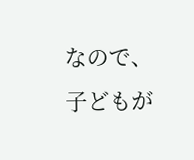なので、子どもが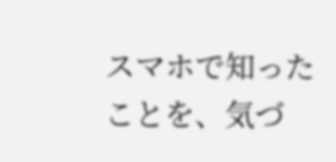スマホで知ったことを、気づ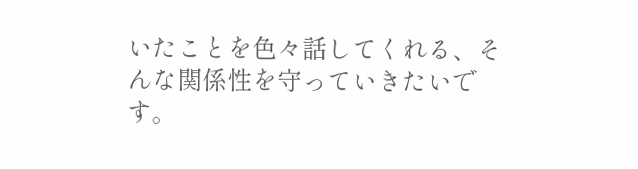いたことを色々話してくれる、そんな関係性を守っていきたいです。